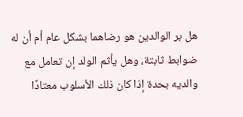هل بر الوالدين هو رضاهما بشكل عام أم أن له ضوابط ثابتة، وهل يأثم الولد إن تعامل مع والديه بحدة إذا كان ذلك الأسلوب معتادًا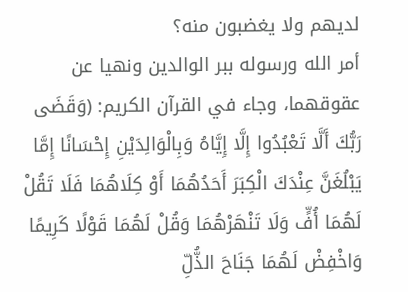لديهم ولا يغضبون منه؟
أمر الله ورسوله ببر الوالدين ونهيا عن عقوقهما، وجاء في القرآن الكريم: (وَقَضَى رَبُّكَ أَلَّا تَعْبُدُوا إِلَّا إِيَّاهُ وَبِالْوَالِدَيْنِ إِحْسَانًا إِمَّا يَبْلُغَنَّ عِنْدَكَ الْكِبَرَ أَحَدُهُمَا أَوْ كِلَاهُمَا فَلَا تَقُلْ لَهُمَا أُفٍّ وَلَا تَنْهَرْهُمَا وَقُلْ لَهُمَا قَوْلًا كَرِيمًا وَاخْفِضْ لَهُمَا جَنَاحَ الذُّلِّ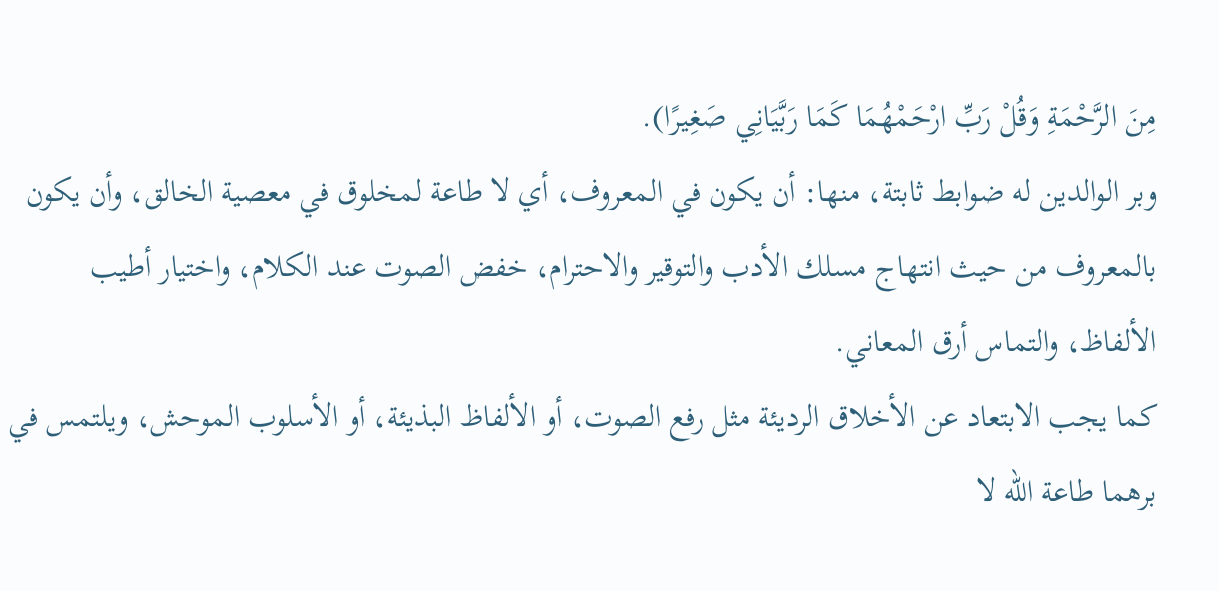مِنَ الرَّحْمَةِ وَقُلْ رَبِّ ارْحَمْهُمَا كَمَا رَبَّيَانِي صَغِيرًا).
وبر الوالدين له ضوابط ثابتة، منها: أن يكون في المعروف، أي لا طاعة لمخلوق في معصية الخالق، وأن يكون بالمعروف من حيث انتهاج مسلك الأدب والتوقير والاحترام، خفض الصوت عند الكلام، واختيار أطيب الألفاظ، والتماس أرق المعاني.
كما يجب الابتعاد عن الأخلاق الرديئة مثل رفع الصوت، أو الألفاظ البذيئة، أو الأسلوب الموحش، ويلتمس في برهما طاعة الله لا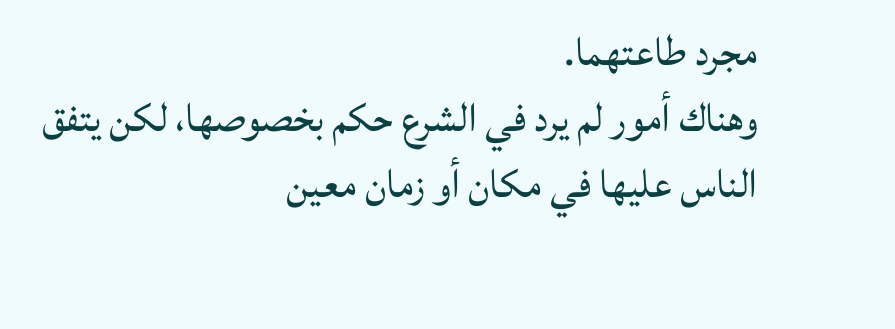مجرد طاعتهما.
وهناك أمور لم يرد في الشرع حكم بخصوصها، لكن يتفق الناس عليها في مكان أو زمان معين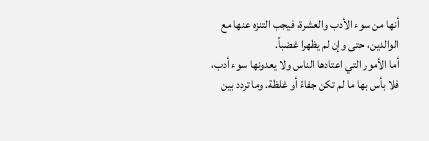أنها من سوء الأدب والعشرة، فيجب التنزه عنها مع الوالدين، حتى وإن لم يظهرا غضباً.
أما الأمور التي اعتادها الناس ولا يعدونها سوء أدب، فلا بأس بها ما لم تكن جفاءً أو غلظة. وما تردد بين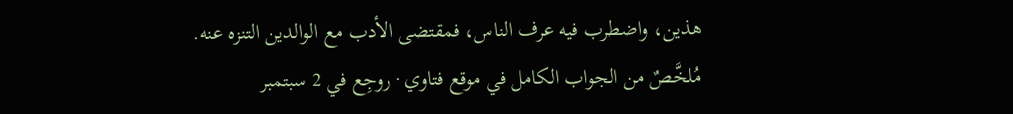هذين، واضطرب فيه عرف الناس، فمقتضى الأدب مع الوالدين التنزه عنه.
مُلخَّصٌ من الجواب الكامل في موقع فتاوي · روجِع في 2 سبتمبر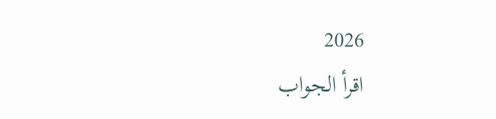2026
اقرأ الجواب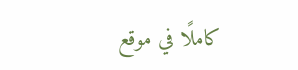كاملًا في موقع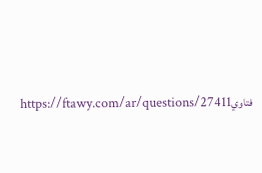فتاويhttps://ftawy.com/ar/questions/27411